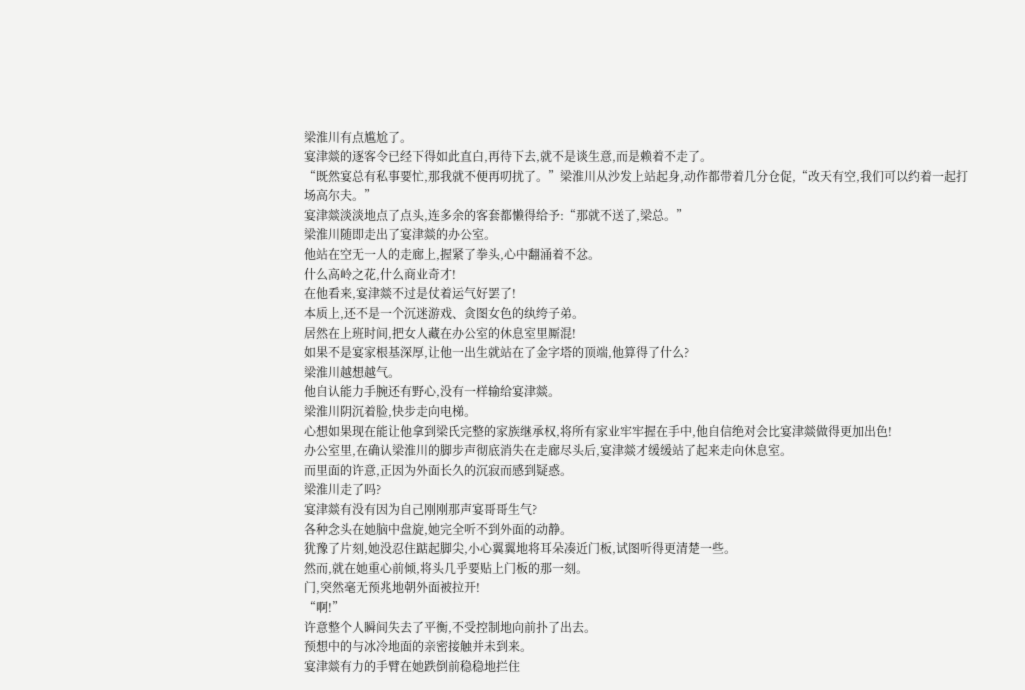梁淮川有点尴尬了。
宴津燚的逐客令已经下得如此直白,再待下去,就不是谈生意,而是赖着不走了。
“既然宴总有私事要忙,那我就不便再叨扰了。”梁淮川从沙发上站起身,动作都带着几分仓促,“改天有空,我们可以约着一起打场高尔夫。”
宴津燚淡淡地点了点头,连多余的客套都懒得给予:“那就不送了,梁总。”
梁淮川随即走出了宴津燚的办公室。
他站在空无一人的走廊上,握紧了拳头,心中翻涌着不忿。
什么高岭之花,什么商业奇才!
在他看来,宴津燚不过是仗着运气好罢了!
本质上,还不是一个沉迷游戏、贪图女色的纨绔子弟。
居然在上班时间,把女人藏在办公室的休息室里厮混!
如果不是宴家根基深厚,让他一出生就站在了金字塔的顶端,他算得了什么?
梁淮川越想越气。
他自认能力手腕还有野心,没有一样输给宴津燚。
梁淮川阴沉着脸,快步走向电梯。
心想如果现在能让他拿到梁氏完整的家族继承权,将所有家业牢牢握在手中,他自信绝对会比宴津燚做得更加出色!
办公室里,在确认梁淮川的脚步声彻底消失在走廊尽头后,宴津燚才缓缓站了起来走向休息室。
而里面的许意,正因为外面长久的沉寂而感到疑惑。
梁淮川走了吗?
宴津燚有没有因为自己刚刚那声宴哥哥生气?
各种念头在她脑中盘旋,她完全听不到外面的动静。
犹豫了片刻,她没忍住踮起脚尖,小心翼翼地将耳朵凑近门板,试图听得更清楚一些。
然而,就在她重心前倾,将头几乎要贴上门板的那一刻。
门,突然毫无预兆地朝外面被拉开!
“啊!”
许意整个人瞬间失去了平衡,不受控制地向前扑了出去。
预想中的与冰冷地面的亲密接触并未到来。
宴津燚有力的手臂在她跌倒前稳稳地拦住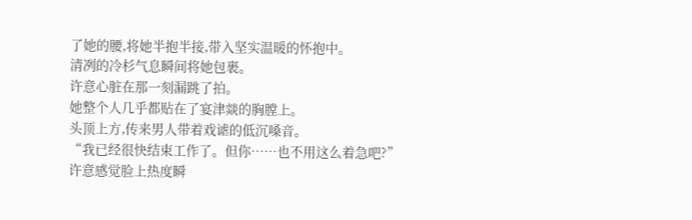了她的腰,将她半抱半接,带入坚实温暖的怀抱中。
清冽的冷杉气息瞬间将她包裹。
许意心脏在那一刻漏跳了拍。
她整个人几乎都贴在了宴津燚的胸膛上。
头顶上方,传来男人带着戏谑的低沉嗓音。
“我已经很快结束工作了。但你……也不用这么着急吧?”
许意感觉脸上热度瞬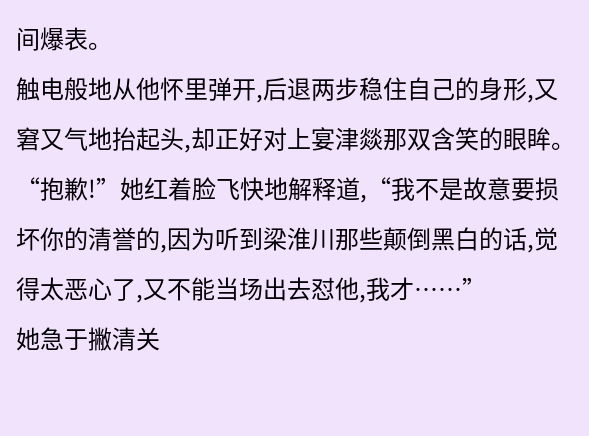间爆表。
触电般地从他怀里弹开,后退两步稳住自己的身形,又窘又气地抬起头,却正好对上宴津燚那双含笑的眼眸。
“抱歉!”她红着脸飞快地解释道,“我不是故意要损坏你的清誉的,因为听到梁淮川那些颠倒黑白的话,觉得太恶心了,又不能当场出去怼他,我才……”
她急于撇清关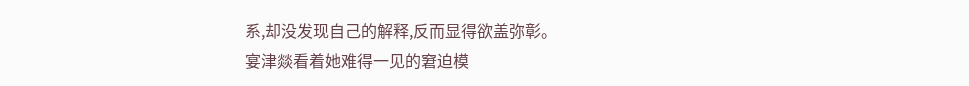系,却没发现自己的解释,反而显得欲盖弥彰。
宴津燚看着她难得一见的窘迫模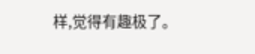样,觉得有趣极了。